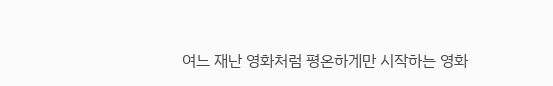여느 재난 영화처럼 평온하게만 시작하는 영화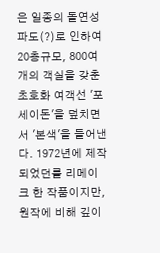은 일종의 돌연성 파도(?)로 인하여 20층규모, 800여개의 객실을 갖춘 초호화 여객선 '포세이돈'을 덮치면서 '본색'을 들어낸다. 1972년에 제작되었던를 리메이크 한 작품이지만, 원작에 비해 깊이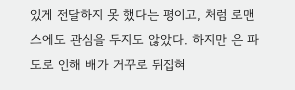있게 전달하지 못 했다는 평이고, 처럼 로맨스에도 관심을 두지도 않았다. 하지만 은 파도로 인해 배가 거꾸로 뒤집혀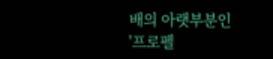배의 아랫부분인 '프로펠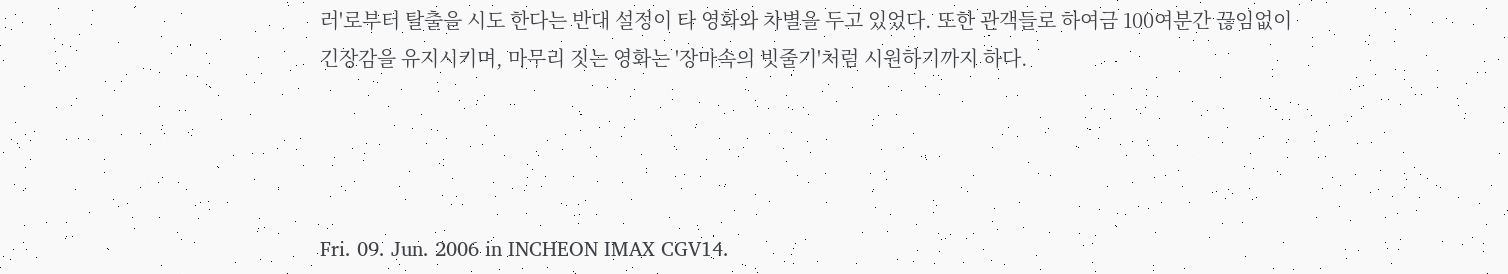러'로부터 탈출을 시도 한다는 반대 설정이 타 영화와 차별을 두고 있었다. 또한 관객들로 하여금 100여분간 끊임없이 긴장감을 유지시키며, 마무리 짓는 영화는 '장마속의 빗줄기'처럼 시원하기까지 하다.




Fri. 09. Jun. 2006 in INCHEON IMAX CGV14.